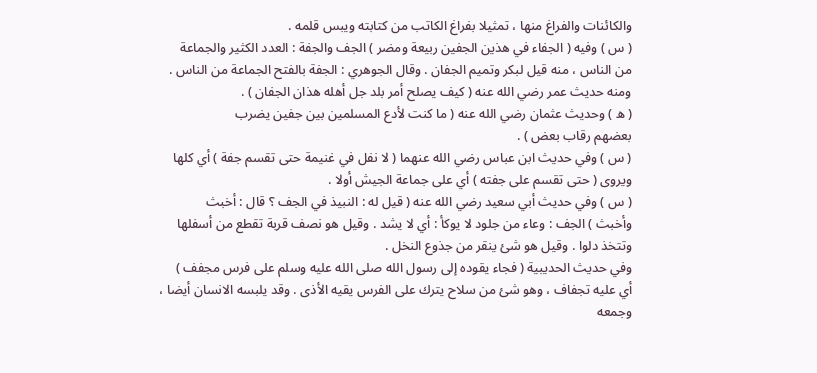والكائنات والفراغ منها ، تمثيلا بفراغ الكاتب من كتابته ويبس قلمه .
( س ) وفيه ( الجفاء في هذين الجفين ربيعة ومضر ) الجف والجفة : العدد الكثير والجماعة
من الناس ، منه قيل لبكر وتميم الجفان . وقال الجوهري : الجفة بالفتح الجماعة من الناس .
ومنه حديث عمر رضي الله عنه ( كيف يصلح أمر بلد جل أهله هذان الجفان ) .
( ه ) وحديث عثمان رضي الله عنه ( ما كنت لأدع المسلمين بين جفين يضرب
بعضهم رقاب بعض ) .
( س ) وفي حديث ابن عباس رضي الله عنهما ( لا نفل في غنيمة حتى تقسم جفة ) أي كلها
ويروى ( حتى تقسم على جفته ) أي على جماعة الجيش أولا .
( س ) وفي حديث أبي سعيد رضي الله عنه ( قيل له : النبيذ في الجف ؟ قال : أخبث
وأخبث ) الجف : وعاء من جلود لا يوكأ : أي لا يشد . وقيل هو نصف قربة تقطع من أسفلها
وتتخذ دلوا . وقيل هو شئ ينقر من جذوع النخل .
وفي حديث الحديبية ( فجاء يقوده إلى رسول الله صلى الله عليه وسلم على فرس مجفف )
أي عليه تجفاف ، وهو شئ من سلاح يترك على الفرس يقيه الأذى . وقد يلبسه الانسان أيضا ،
وجمعه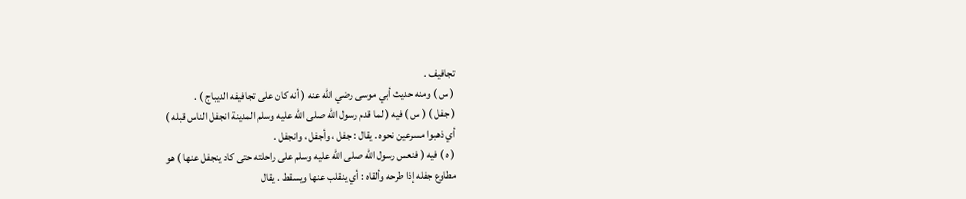تجافيف .
( س ) ومنه حديث أبي موسى رضي الله عنه ( أنه كان على تجافيفه الديباج ) .
( جفل ) ( س ) فيه ( لما قدم رسول الله صلى الله عليه وسلم المدينة انجفل الناس قبله )
أي ذهبوا مسرعين نحوه . يقال : جفل ، وأجفل ، وانجفل .
( ه ) فيه ( فنعس رسول الله صلى الله عليه وسلم على راحلته حتى كاد ينجفل عنها ) هو
مطاوع جفله إذا طرحه وألقاه : أي ينقلب عنها ويسقط . يقال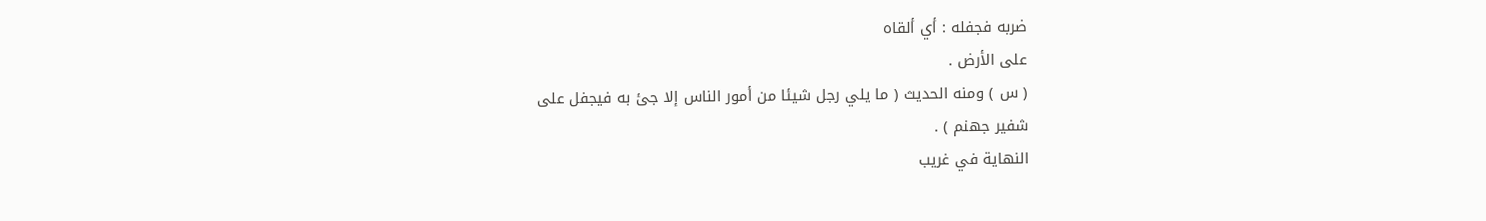ضربه فجفله : أي ألقاه
على الأرض .
( س ) ومنه الحديث ( ما يلي رجل شيئا من أمور الناس إلا جئ به فيجفل على
شفير جهنم ) .
النهاية في غريب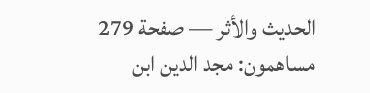الحديث والأثر — صفحة 279
مساهمون: مجد الدين ابن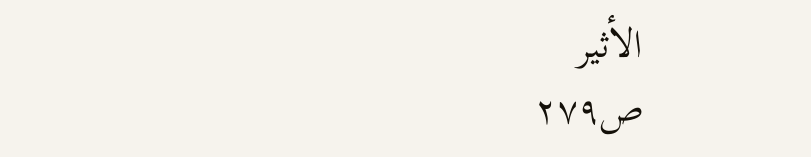الأثير
ص٢٧٩